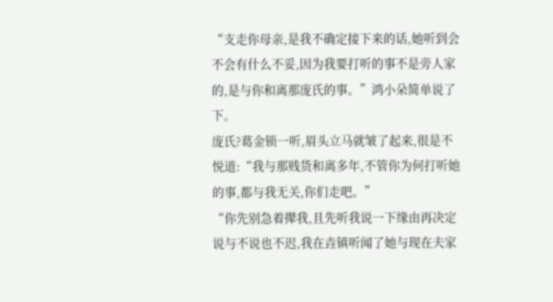“支走你母亲,是我不确定接下来的话,她听到会不会有什么不妥,因为我要打听的事不是旁人家的,是与你和离那庞氏的事。”鸿小朵简单说了下。
庞氏?葛金锁一听,眉头立马就皱了起来,很是不悦道:“我与那贱货和离多年,不管你为何打听她的事,都与我无关,你们走吧。”
“你先别急着撵我,且先听我说一下缘由再决定说与不说也不迟,我在垚镇听闻了她与现在夫家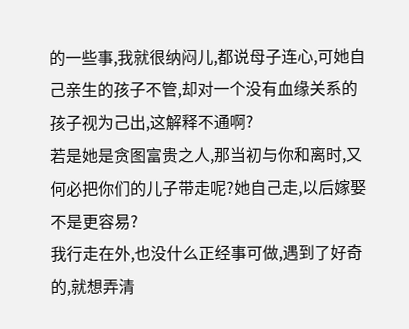的一些事,我就很纳闷儿,都说母子连心,可她自己亲生的孩子不管,却对一个没有血缘关系的孩子视为己出,这解释不通啊?
若是她是贪图富贵之人,那当初与你和离时,又何必把你们的儿子带走呢?她自己走,以后嫁娶不是更容易?
我行走在外,也没什么正经事可做,遇到了好奇的,就想弄清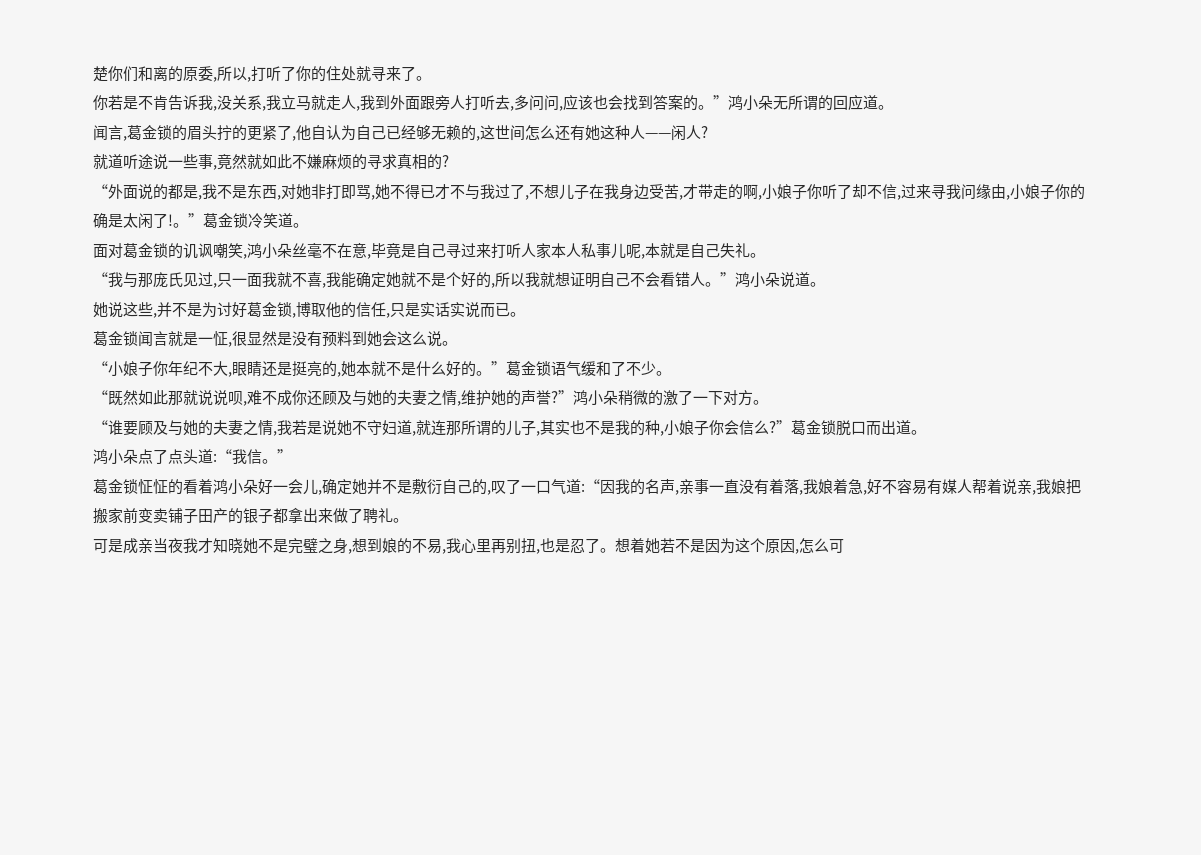楚你们和离的原委,所以,打听了你的住处就寻来了。
你若是不肯告诉我,没关系,我立马就走人,我到外面跟旁人打听去,多问问,应该也会找到答案的。”鸿小朵无所谓的回应道。
闻言,葛金锁的眉头拧的更紧了,他自认为自己已经够无赖的,这世间怎么还有她这种人——闲人?
就道听途说一些事,竟然就如此不嫌麻烦的寻求真相的?
“外面说的都是,我不是东西,对她非打即骂,她不得已才不与我过了,不想儿子在我身边受苦,才带走的啊,小娘子你听了却不信,过来寻我问缘由,小娘子你的确是太闲了!。”葛金锁冷笑道。
面对葛金锁的讥讽嘲笑,鸿小朵丝毫不在意,毕竟是自己寻过来打听人家本人私事儿呢,本就是自己失礼。
“我与那庞氏见过,只一面我就不喜,我能确定她就不是个好的,所以我就想证明自己不会看错人。”鸿小朵说道。
她说这些,并不是为讨好葛金锁,博取他的信任,只是实话实说而已。
葛金锁闻言就是一怔,很显然是没有预料到她会这么说。
“小娘子你年纪不大,眼睛还是挺亮的,她本就不是什么好的。”葛金锁语气缓和了不少。
“既然如此那就说说呗,难不成你还顾及与她的夫妻之情,维护她的声誉?”鸿小朵稍微的激了一下对方。
“谁要顾及与她的夫妻之情,我若是说她不守妇道,就连那所谓的儿子,其实也不是我的种,小娘子你会信么?”葛金锁脱口而出道。
鸿小朵点了点头道:“我信。”
葛金锁怔怔的看着鸿小朵好一会儿,确定她并不是敷衍自己的,叹了一口气道:“因我的名声,亲事一直没有着落,我娘着急,好不容易有媒人帮着说亲,我娘把搬家前变卖铺子田产的银子都拿出来做了聘礼。
可是成亲当夜我才知晓她不是完璧之身,想到娘的不易,我心里再别扭,也是忍了。想着她若不是因为这个原因,怎么可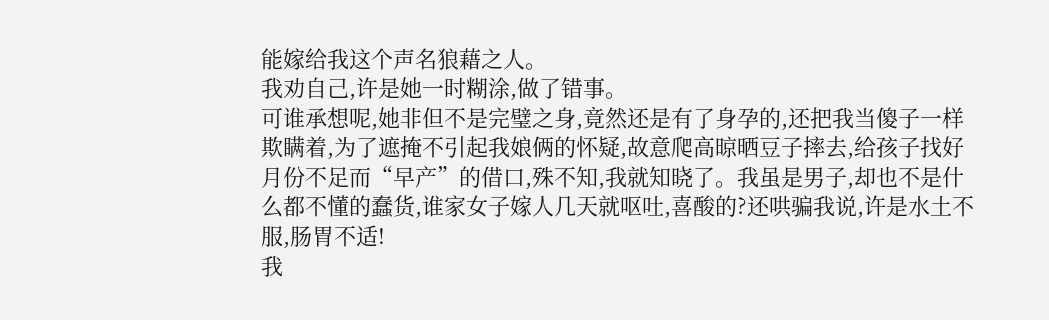能嫁给我这个声名狼藉之人。
我劝自己,许是她一时糊涂,做了错事。
可谁承想呢,她非但不是完璧之身,竟然还是有了身孕的,还把我当傻子一样欺瞒着,为了遮掩不引起我娘俩的怀疑,故意爬高晾晒豆子摔去,给孩子找好月份不足而“早产”的借口,殊不知,我就知晓了。我虽是男子,却也不是什么都不懂的蠢货,谁家女子嫁人几天就呕吐,喜酸的?还哄骗我说,许是水土不服,肠胃不适!
我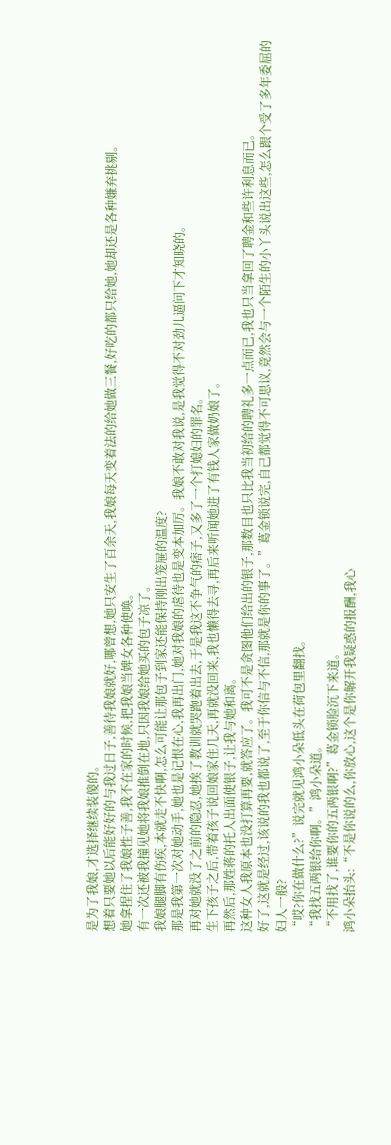是为了我娘,才选择继续装傻的。
想着只要她以后能好好的与我过日子,善待我娘就好,哪曾想,她只安生了百余天,我娘每天变着法的给她做三餐,好吃的都只给她,她却还是各种嫌弃挑剔。
她拿捏住了我娘性子善,我不在家的时候,把我娘当婢女各种使唤。
有一次还被我撞见她将我娘推倒在地,只因我娘给她买的包子凉了。
我娘腿脚有伤疾,本就走不快啊,怎么可能让那包子到家还能保持刚出笼屉的温度?
那是我第一次对她动手,她也是记恨在心,我再出门,她对我娘的虐待也是变本加厉。我娘不敢对我说,是我觉得不对劲儿逼问下才知晓的。
再对她就没了之前的隐忍,她挨了教训就哭跑着出去,于是我这不争气的痞子,又多了一个打媳妇的罪名。
生下孩子之后,带着孩子说回娘家住几天,再就没回来,我也懒得去寻,再后来听闻她进了有钱人家做奶娘了。
再然后,那姓蒋的托人出面使银子,让我与她和离。
这种女人我原本也没打算再要,就答应了。我可不是贪图他们给出的银子,那数目也只比我当初给的聘礼多一点而已,我也只当拿回了聘金和些许利息而已。
好了,这就是经过,该说的我也都说了,至于你信与不信,那就是你的事了。”葛金锁说完,自己都觉得不可思议,竟然会与一个陌生的小丫头说出这些,怎么跟个受了多年委屈的妇人一般?
“哎?你在做什么?”说完就见鸿小朵低头在荷包里翻找。
“我找五两银给你啊。”鸿小朵道。
“不用找了,谁要你的五两银啊?”葛金锁脸沉下来道。
鸿小朵抬头:“不是你说的么,你放心,这个是你解开我疑惑的报酬,我心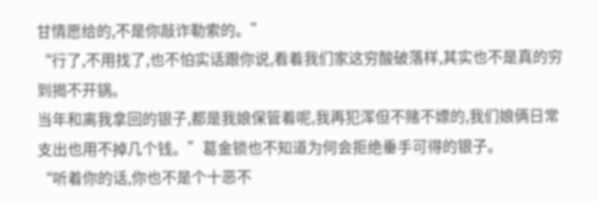甘情愿给的,不是你敲诈勒索的。”
“行了,不用找了,也不怕实话跟你说,看着我们家这穷酸破落样,其实也不是真的穷到揭不开锅。
当年和离我拿回的银子,都是我娘保管着呢,我再犯浑但不赌不嫖的,我们娘俩日常支出也用不掉几个钱。”葛金锁也不知道为何会拒绝垂手可得的银子。
“听着你的话,你也不是个十恶不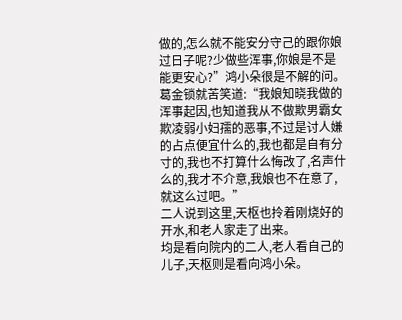做的,怎么就不能安分守己的跟你娘过日子呢?少做些浑事,你娘是不是能更安心?”鸿小朵很是不解的问。
葛金锁就苦笑道:“我娘知晓我做的浑事起因,也知道我从不做欺男霸女欺凌弱小妇孺的恶事,不过是讨人嫌的占点便宜什么的,我也都是自有分寸的,我也不打算什么悔改了,名声什么的,我才不介意,我娘也不在意了,就这么过吧。”
二人说到这里,天枢也拎着刚烧好的开水,和老人家走了出来。
均是看向院内的二人,老人看自己的儿子,天枢则是看向鸿小朵。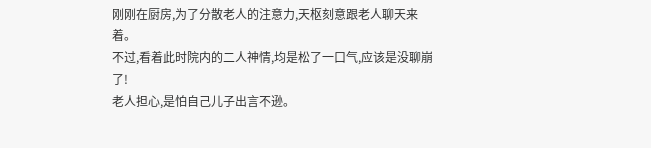刚刚在厨房,为了分散老人的注意力,天枢刻意跟老人聊天来着。
不过,看着此时院内的二人神情,均是松了一口气,应该是没聊崩了!
老人担心,是怕自己儿子出言不逊。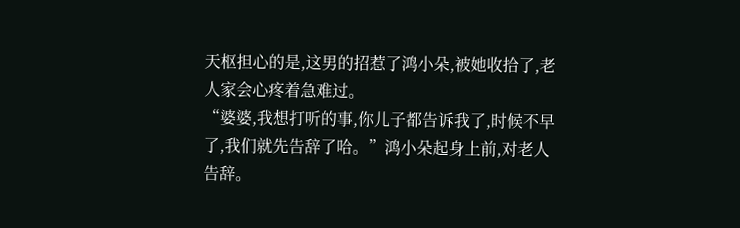天枢担心的是,这男的招惹了鸿小朵,被她收拾了,老人家会心疼着急难过。
“婆婆,我想打听的事,你儿子都告诉我了,时候不早了,我们就先告辞了哈。”鸿小朵起身上前,对老人告辞。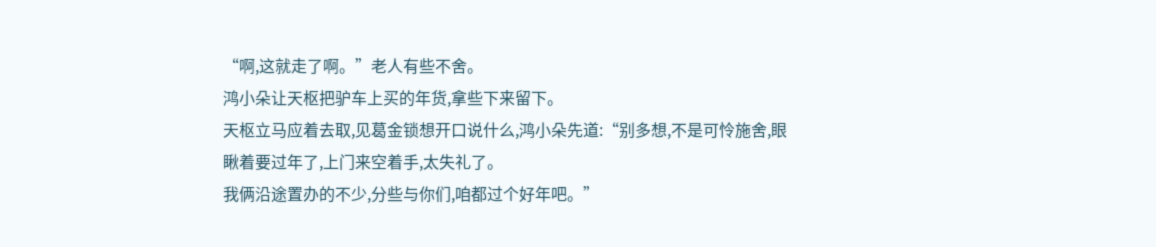“啊,这就走了啊。”老人有些不舍。
鸿小朵让天枢把驴车上买的年货,拿些下来留下。
天枢立马应着去取,见葛金锁想开口说什么,鸿小朵先道:“别多想,不是可怜施舍,眼瞅着要过年了,上门来空着手,太失礼了。
我俩沿途置办的不少,分些与你们,咱都过个好年吧。”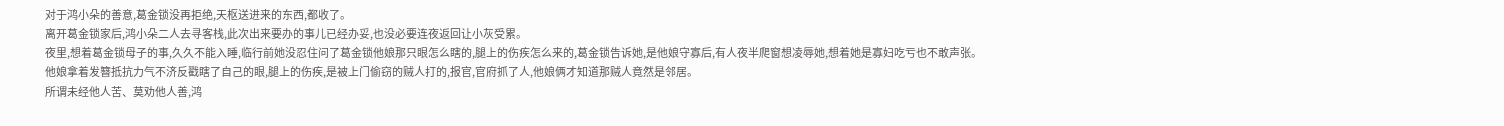对于鸿小朵的善意,葛金锁没再拒绝,天枢送进来的东西,都收了。
离开葛金锁家后,鸿小朵二人去寻客栈,此次出来要办的事儿已经办妥,也没必要连夜返回让小灰受累。
夜里,想着葛金锁母子的事,久久不能入睡,临行前她没忍住问了葛金锁他娘那只眼怎么瞎的,腿上的伤疾怎么来的,葛金锁告诉她,是他娘守寡后,有人夜半爬窗想凌辱她,想着她是寡妇吃亏也不敢声张。
他娘拿着发簪抵抗力气不济反戳瞎了自己的眼,腿上的伤疾,是被上门偷窃的贼人打的,报官,官府抓了人,他娘俩才知道那贼人竟然是邻居。
所谓未经他人苦、莫劝他人善,鸿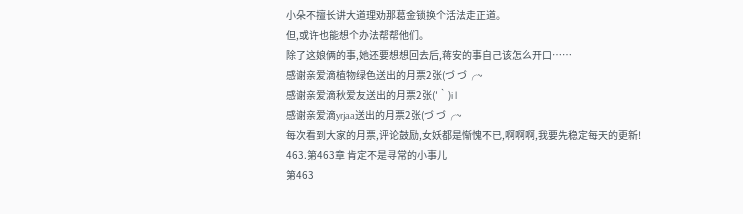小朵不擅长讲大道理劝那葛金锁换个活法走正道。
但,或许也能想个办法帮帮他们。
除了这娘俩的事,她还要想想回去后,蒋安的事自己该怎么开口……
感谢亲爱滴植物绿色送出的月票2张(づ づ╭~
感谢亲爱滴秋爱友送出的月票2张(′‵)i l
感谢亲爱滴yrjaa送出的月票2张(づ づ╭~
每次看到大家的月票,评论鼓励,女妖都是惭愧不已,啊啊啊,我要先稳定每天的更新!
463.第463章 肯定不是寻常的小事儿
第463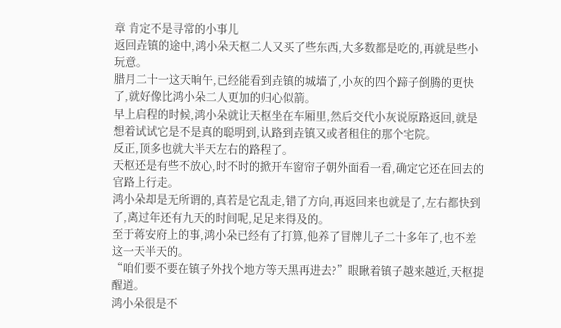章 肯定不是寻常的小事儿
返回垚镇的途中,鸿小朵天枢二人又买了些东西,大多数都是吃的,再就是些小玩意。
腊月二十一这天晌午,已经能看到垚镇的城墙了,小灰的四个蹄子倒腾的更快了,就好像比鸿小朵二人更加的归心似箭。
早上启程的时候,鸿小朵就让天枢坐在车厢里,然后交代小灰说原路返回,就是想着试试它是不是真的聪明到,认路到垚镇又或者租住的那个宅院。
反正,顶多也就大半天左右的路程了。
天枢还是有些不放心,时不时的掀开车窗帘子朝外面看一看,确定它还在回去的官路上行走。
鸿小朵却是无所谓的,真若是它乱走,错了方向,再返回来也就是了,左右都快到了,离过年还有九天的时间呢,足足来得及的。
至于蒋安府上的事,鸿小朵已经有了打算,他养了冒牌儿子二十多年了,也不差这一天半天的。
“咱们要不要在镇子外找个地方等天黑再进去?”眼瞅着镇子越来越近,天枢提醒道。
鸿小朵很是不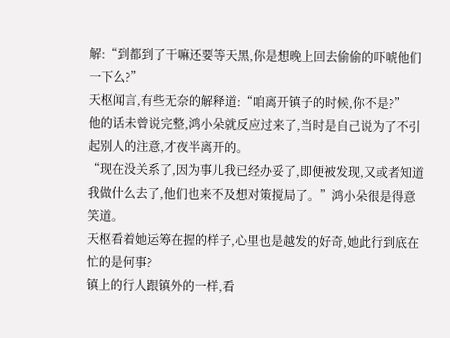解:“到都到了干嘛还要等天黑,你是想晚上回去偷偷的吓唬他们一下么?”
天枢闻言,有些无奈的解释道:“咱离开镇子的时候,你不是?”
他的话未曾说完整,鸿小朵就反应过来了,当时是自己说为了不引起别人的注意,才夜半离开的。
“现在没关系了,因为事儿我已经办妥了,即便被发现,又或者知道我做什么去了,他们也来不及想对策搅局了。”鸿小朵很是得意笑道。
天枢看着她运筹在握的样子,心里也是越发的好奇,她此行到底在忙的是何事?
镇上的行人跟镇外的一样,看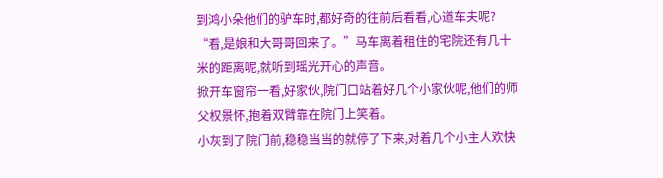到鸿小朵他们的驴车时,都好奇的往前后看看,心道车夫呢?
“看,是娘和大哥哥回来了。”马车离着租住的宅院还有几十米的距离呢,就听到瑶光开心的声音。
掀开车窗帘一看,好家伙,院门口站着好几个小家伙呢,他们的师父权景怀,抱着双臂靠在院门上笑着。
小灰到了院门前,稳稳当当的就停了下来,对着几个小主人欢快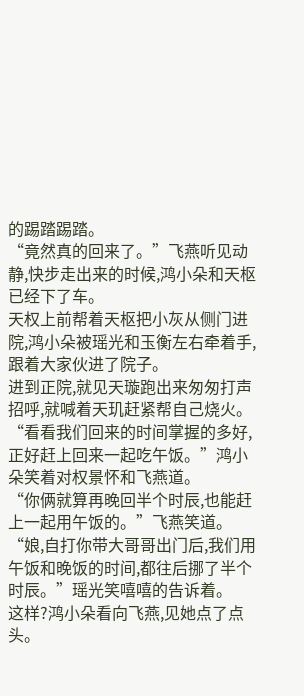的踢踏踢踏。
“竟然真的回来了。”飞燕听见动静,快步走出来的时候,鸿小朵和天枢已经下了车。
天权上前帮着天枢把小灰从侧门进院,鸿小朵被瑶光和玉衡左右牵着手,跟着大家伙进了院子。
进到正院,就见天璇跑出来匆匆打声招呼,就喊着天玑赶紧帮自己烧火。
“看看我们回来的时间掌握的多好,正好赶上回来一起吃午饭。”鸿小朵笑着对权景怀和飞燕道。
“你俩就算再晚回半个时辰,也能赶上一起用午饭的。”飞燕笑道。
“娘,自打你带大哥哥出门后,我们用午饭和晚饭的时间,都往后挪了半个时辰。”瑶光笑嘻嘻的告诉着。
这样?鸿小朵看向飞燕,见她点了点头。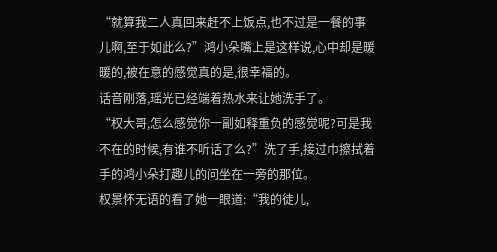“就算我二人真回来赶不上饭点,也不过是一餐的事儿啊,至于如此么?”鸿小朵嘴上是这样说,心中却是暖暖的,被在意的感觉真的是,很幸福的。
话音刚落,瑶光已经端着热水来让她洗手了。
“权大哥,怎么感觉你一副如释重负的感觉呢?可是我不在的时候,有谁不听话了么?”洗了手,接过巾擦拭着手的鸿小朵打趣儿的问坐在一旁的那位。
权景怀无语的看了她一眼道:“我的徒儿,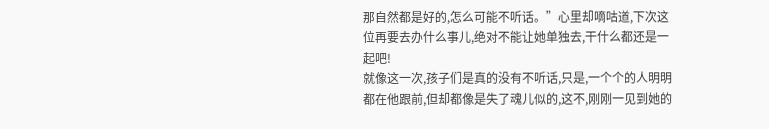那自然都是好的,怎么可能不听话。”心里却嘀咕道,下次这位再要去办什么事儿,绝对不能让她单独去,干什么都还是一起吧!
就像这一次,孩子们是真的没有不听话,只是,一个个的人明明都在他跟前,但却都像是失了魂儿似的,这不,刚刚一见到她的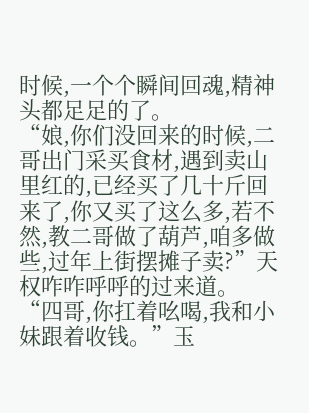时候,一个个瞬间回魂,精神头都足足的了。
“娘,你们没回来的时候,二哥出门采买食材,遇到卖山里红的,已经买了几十斤回来了,你又买了这么多,若不然,教二哥做了葫芦,咱多做些,过年上街摆摊子卖?”天权咋咋呼呼的过来道。
“四哥,你扛着吆喝,我和小妹跟着收钱。”玉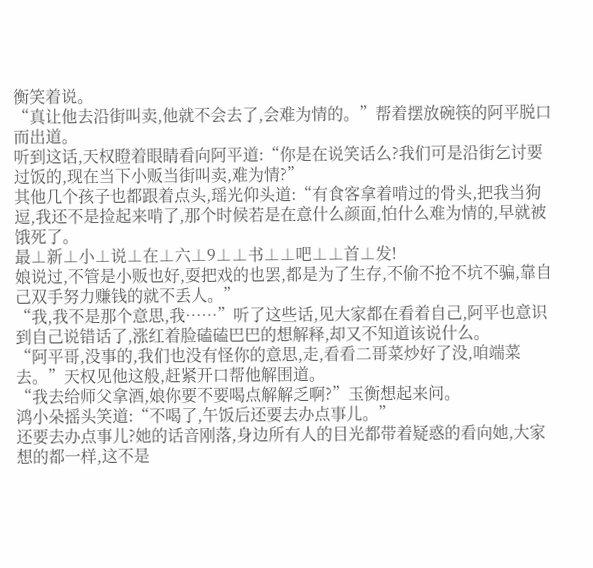衡笑着说。
“真让他去沿街叫卖,他就不会去了,会难为情的。”帮着摆放碗筷的阿平脱口而出道。
听到这话,天权瞪着眼睛看向阿平道:“你是在说笑话么?我们可是沿街乞讨要过饭的,现在当下小贩当街叫卖,难为情?”
其他几个孩子也都跟着点头,瑶光仰头道:“有食客拿着啃过的骨头,把我当狗逗,我还不是捡起来啃了,那个时候若是在意什么颜面,怕什么难为情的,早就被饿死了。
最⊥新⊥小⊥说⊥在⊥六⊥9⊥⊥书⊥⊥吧⊥⊥首⊥发!
娘说过,不管是小贩也好,耍把戏的也罢,都是为了生存,不偷不抢不坑不骗,靠自己双手努力赚钱的就不丢人。”
“我,我不是那个意思,我……”听了这些话,见大家都在看着自己,阿平也意识到自己说错话了,涨红着脸磕磕巴巴的想解释,却又不知道该说什么。
“阿平哥,没事的,我们也没有怪你的意思,走,看看二哥菜炒好了没,咱端菜去。”天权见他这般,赶紧开口帮他解围道。
“我去给师父拿酒,娘你要不要喝点解解乏啊?”玉衡想起来问。
鸿小朵摇头笑道:“不喝了,午饭后还要去办点事儿。”
还要去办点事儿?她的话音刚落,身边所有人的目光都带着疑惑的看向她,大家想的都一样,这不是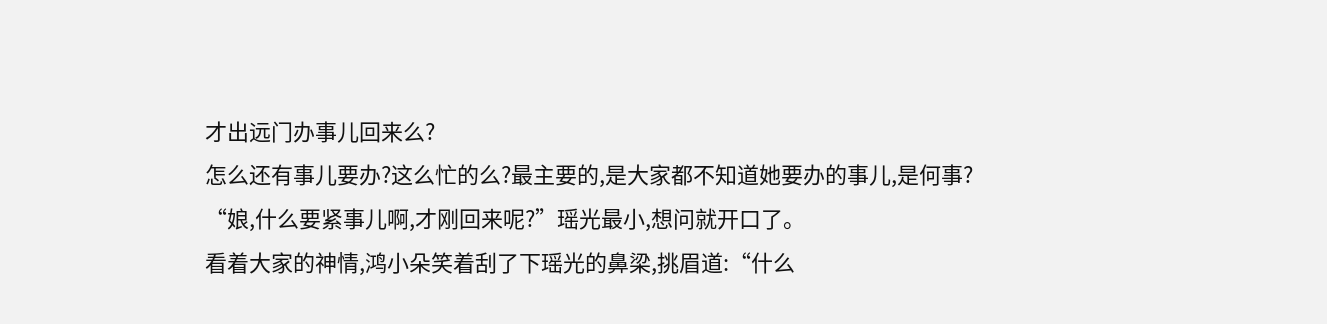才出远门办事儿回来么?
怎么还有事儿要办?这么忙的么?最主要的,是大家都不知道她要办的事儿,是何事?
“娘,什么要紧事儿啊,才刚回来呢?”瑶光最小,想问就开口了。
看着大家的神情,鸿小朵笑着刮了下瑶光的鼻梁,挑眉道:“什么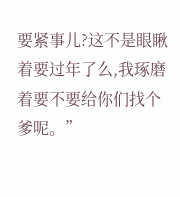要紧事儿?这不是眼瞅着要过年了么,我琢磨着要不要给你们找个爹呢。”